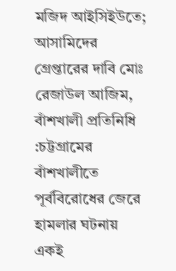মজিদ আইসিইউতে; আসামিদের গ্রেপ্তারের দাবি মোঃ রেজাউল আজিম, বাঁশখালী প্রতিনিধি :চট্টগ্রামের বাঁশখালীতে পূর্ববিরোধের জেরে হামলার ঘটনায় একই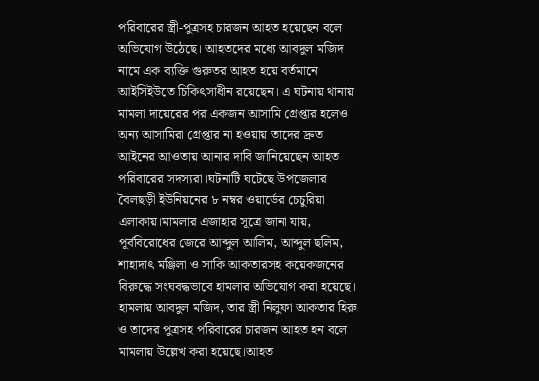পরিবারের স্ত্রী-পুত্রসহ চারজন আহত হয়েছেন বলে অভিযোগ উঠেছে। আহতদের মধ্যে আবদুল মজিদ নামে এক ব্যক্তি গুরুতর আহত হয়ে বর্তমানে আইসিইউতে চিকিৎসাধীন রয়েছেন। এ ঘটনায় থানায় মামলা দায়েরের পর একজন আসামি গ্রেপ্তার হলেও অন্য আসামিরা গ্রেপ্তার না হওয়ায় তাদের দ্রুত আইনের আওতায় আনার দাবি জানিয়েছেন আহত পরিবারের সদস্যরা।ঘটনাটি ঘটেছে উপজেলার বৈলছড়ী ইউনিয়নের ৮ নম্বর ওয়ার্ডের চেচুরিয়া এলাকায়।মামলার এজাহার সূত্রে জানা যায়, পূর্ববিরোধের জেরে আব্দুল আলিম, আব্দুল ছলিম, শাহাদাৎ মঞ্জিলা ও সাকি আকতারসহ কয়েকজনের বিরুদ্ধে সংঘবদ্ধভাবে হামলার অভিযোগ করা হয়েছে। হামলায় আবদুল মজিদ, তার স্ত্রী নিলুফা আকতার হিরু ও তাদের পুত্রসহ পরিবারের চারজন আহত হন বলে মামলায় উল্লেখ করা হয়েছে।আহত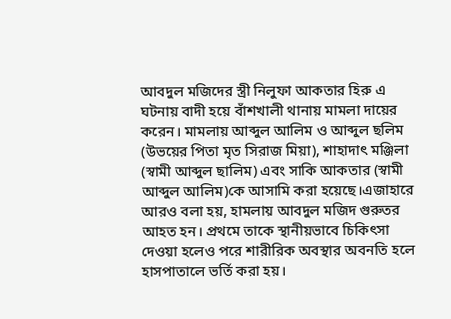আবদুল মজিদের স্ত্রী নিলুফা আকতার হিরু এ ঘটনায় বাদী হয়ে বাঁশখালী থানায় মামলা দায়ের করেন। মামলায় আব্দুল আলিম ও আব্দুল ছলিম (উভয়ের পিতা মৃত সিরাজ মিয়া), শাহাদাৎ মঞ্জিলা (স্বামী আব্দুল ছালিম) এবং সাকি আকতার (স্বামী আব্দুল আলিম)কে আসামি করা হয়েছে।এজাহারে আরও বলা হয়, হামলায় আবদুল মজিদ গুরুতর আহত হন। প্রথমে তাকে স্থানীয়ভাবে চিকিৎসা দেওয়া হলেও পরে শারীরিক অবস্থার অবনতি হলে হাসপাতালে ভর্তি করা হয়।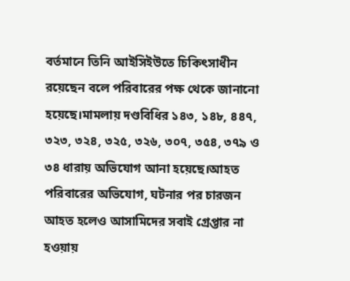বর্তমানে তিনি আইসিইউতে চিকিৎসাধীন রয়েছেন বলে পরিবারের পক্ষ থেকে জানানো হয়েছে।মামলায় দণ্ডবিধির ১৪৩, ১৪৮, ৪৪৭, ৩২৩, ৩২৪, ৩২৫, ৩২৬, ৩০৭, ৩৫৪, ৩৭৯ ও ৩৪ ধারায় অভিযোগ আনা হয়েছে।আহত পরিবারের অভিযোগ, ঘটনার পর চারজন আহত হলেও আসামিদের সবাই গ্রেপ্তার না হওয়ায়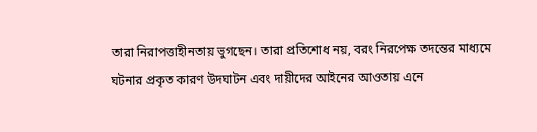তারা নিরাপত্তাহীনতায় ভুগছেন। তারা প্রতিশোধ নয়, বরং নিরপেক্ষ তদন্তের মাধ্যমে ঘটনার প্রকৃত কারণ উদঘাটন এবং দায়ীদের আইনের আওতায় এনে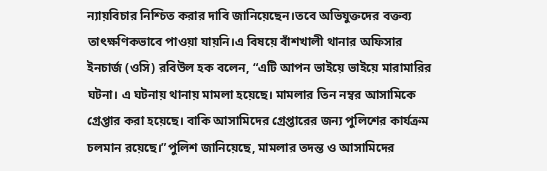ন্যায়বিচার নিশ্চিত করার দাবি জানিয়েছেন।তবে অভিযুক্তদের বক্তব্য তাৎক্ষণিকভাবে পাওয়া যায়নি।এ বিষয়ে বাঁশখালী থানার অফিসার ইনচার্জ (ওসি) রবিউল হক বলেন, “এটি আপন ভাইয়ে ভাইয়ে মারামারির ঘটনা। এ ঘটনায় থানায় মামলা হয়েছে। মামলার তিন নম্বর আসামিকে গ্রেপ্তার করা হয়েছে। বাকি আসামিদের গ্রেপ্তারের জন্য পুলিশের কার্যক্রম চলমান রয়েছে।”পুলিশ জানিয়েছে, মামলার তদন্ত ও আসামিদের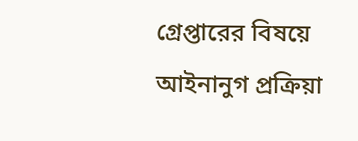গ্রেপ্তারের বিষয়ে আইনানুগ প্রক্রিয়া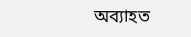অব্যাহত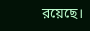রয়েছে।